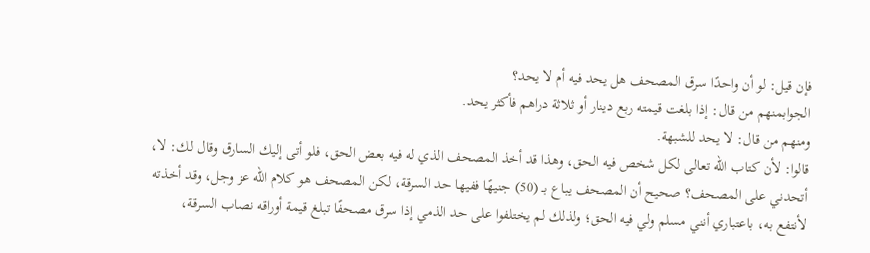فإن قيل: لو أن واحدًا سرق المصحف هل يحد فيه أم لا يحد؟
الجوابمنهم من قال: إذا بلغت قيمته ربع دينار أو ثلاثة دراهم فأكثر يحد.
ومنهم من قال: لا يحد للشبهة.
قالوا: لأن كتاب الله تعالى لكل شخص فيه الحق، وهذا قد أخذ المصحف الذي له فيه بعض الحق، فلو أتى إليك السارق وقال لك: لا، أتحدني على المصحف؟ صحيح أن المصحف يباع بـ (50) جنيهًا ففيها حد السرقة، لكن المصحف هو كلام الله عز وجل، وقد أخذته لأنتفع به، باعتباري أنني مسلم ولي فيه الحق؛ ولذلك لم يختلفوا على حد الذمي إذا سرق مصحفًا تبلغ قيمة أوراقه نصاب السرقة،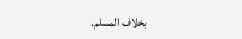بخلاف المسلم.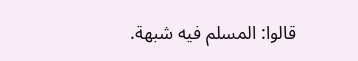قالوا: المسلم فيه شبهة.